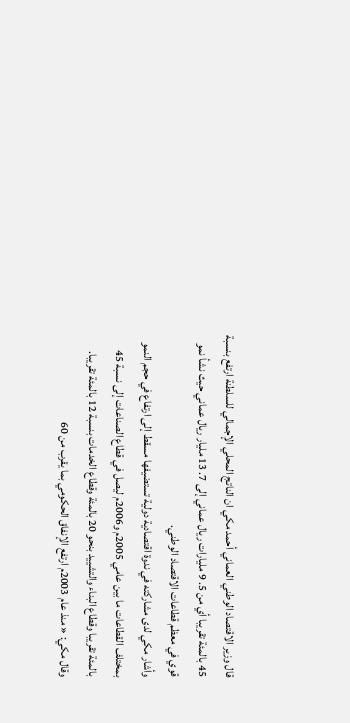قال وزير الاقتصاد الوطني العماني أحمد مكي ان الناتج المحلي الإجمالي للسلطنة ارتفع بنسبة 45 بالمئة تقريبا أي من 5. 9 مليارات ريال عماني إلى 7. 13 مليار ريال عماني حيث نشأ نمو قوي في معظم قطاعات الاقتصاد الوطني.
وأشار مكي لدى مشاركته في ندوة اقتصادية دولية تستضيفها مسقط إلى ارتفاع في حجم النمو بمختلف القطاعات ما بين عامي 2005م و2006م ليصل في قطاع الصناعات إلى نسبة 45 بالمئة تقريبا وقطاع البناء والتشييد بنحو 20 بالمئة وقطاع الخدمات بنسبة 12 بالمئة تقريبا.
وقال مكي: « منذ عام 2003م ارتفع الإنفاق الحكومي بما يقرب من 60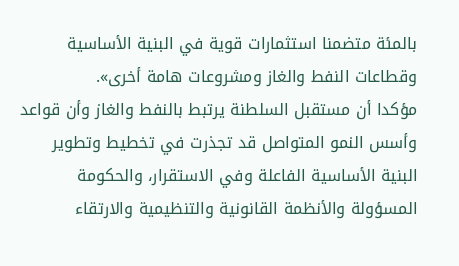بالمئة متضمنا استثمارات قوية في البنية الأساسية وقطاعات النفط والغاز ومشروعات هامة أخرى».
مؤكدا أن مستقبل السلطنة يرتبط بالنفط والغاز وأن قواعد وأسس النمو المتواصل قد تجذرت في تخطيط وتطوير البنية الأساسية الفاعلة وفي الاستقرار، والحكومة المسؤولة والأنظمة القانونية والتنظيمية والارتقاء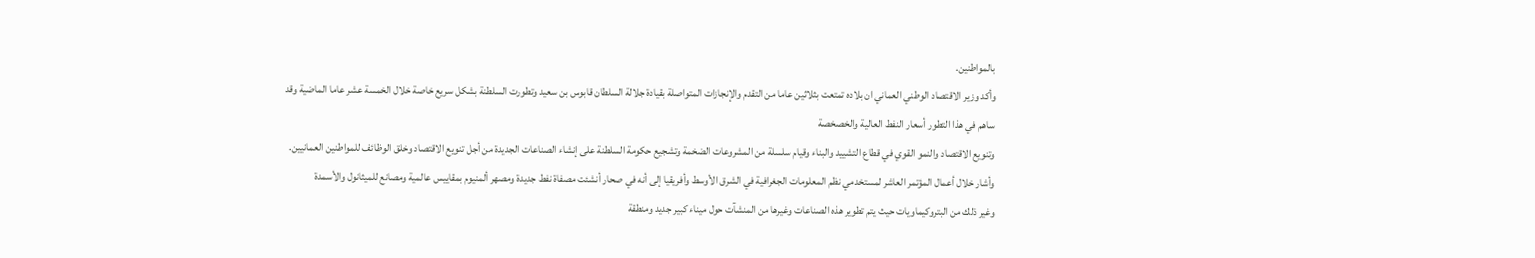بالمواطنين.
وأكد وزير الاقتصاد الوطني العماني ان بلاده تمتعت بثلاثين عاما من التقدم والإنجازات المتواصلة بقيادة جلالة السلطان قابوس بن سعيد وتطورت السلطنة بشكل سريع خاصة خلال الخمسة عشر عاما الماضية وقد ساهم في هذا التطور أسعار النفط العالية والخصخصة
وتنويع الاقتصاد والنمو القوي في قطاع التشييد والبناء وقيام سلسلة من المشروعات الضخمة وتشجيع حكومة السلطنة على إنشاء الصناعات الجديدة من أجل تنويع الاقتصاد وخلق الوظائف للمواطنين العمانيين.
وأشار خلال أعمال المؤتمر العاشر لمستخدمي نظم المعلومات الجغرافية في الشرق الأوسط وأفريقيا إلى أنه في صحار أنشئت مصفاة نفط جديدة ومصهر ألمنيوم بمقاييس عالمية ومصانع للميثانول والأسمدة
وغير ذلك من البتروكيماويات حيث يتم تطوير هذه الصناعات وغيرها من المنشآت حول ميناء كبير جديد ومنطقة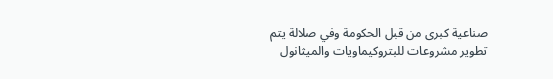صناعية كبرى من قبل الحكومة وفي صلالة يتم تطوير مشروعات للبتروكيماويات والميثانول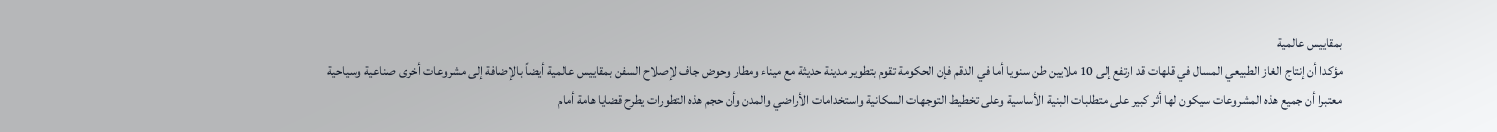بمقاييس عالمية
مؤكدا أن إنتاج الغاز الطبيعي المسال في قلهات قد ارتفع إلى 10 ملايين طن سنويا أما في الدقم فإن الحكومة تقوم بتطوير مدينة حديثة مع ميناء ومطار وحوض جاف لإصلاح السفن بمقاييس عالمية أيضاً بالإضافة إلى مشروعات أخرى صناعية وسياحية
معتبرا أن جميع هذه المشروعات سيكون لها أثر كبير على متطلبات البنية الأساسية وعلى تخطيط التوجهات السكانية واستخدامات الأراضي والمدن وأن حجم هذه التطورات يطرح قضايا هامة أمام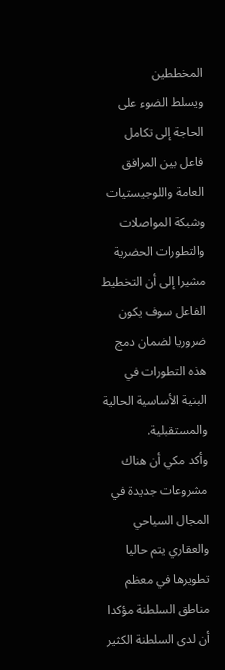المخططين
ويسلط الضوء على الحاجة إلى تكامل فاعل بين المرافق العامة واللوجيستيات وشبكة المواصلات والتطورات الحضرية مشيرا إلى أن التخطيط الفاعل سوف يكون ضروريا لضمان دمج هذه التطورات في البنية الأساسية الحالية والمستقبلية.
وأكد مكي أن هناك مشروعات جديدة في المجال السياحي والعقاري يتم حاليا تطويرها في معظم مناطق السلطنة مؤكدا أن لدى السلطنة الكثير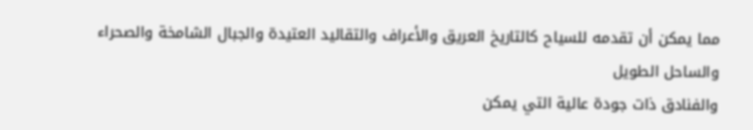مما يمكن أن تقدمه للسياح كالتاريخ العريق والأعراف والتقاليد العتيدة والجبال الشامخة والصحراء والساحل الطويل
والفنادق ذات جودة عالية التي يمكن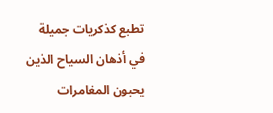تطبع كذكريات جميلة في أذهان السياح الذين يحبون المغامرات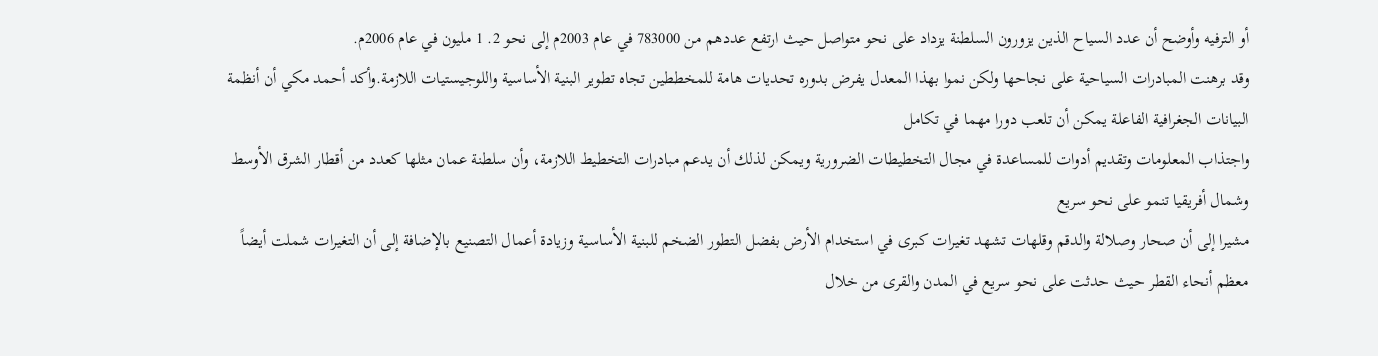أو الترفيه وأوضح أن عدد السياح الذين يزورون السلطنة يزداد على نحو متواصل حيث ارتفع عددهم من 783000 في عام 2003م إلى نحو 2. 1 مليون في عام 2006م.
وقد برهنت المبادرات السياحية على نجاحها ولكن نموا بهذا المعدل يفرض بدوره تحديات هامة للمخططين تجاه تطوير البنية الأساسية واللوجيستيات اللازمة.وأكد أحمد مكي أن أنظمة البيانات الجغرافية الفاعلة يمكن أن تلعب دورا مهما في تكامل
واجتذاب المعلومات وتقديم أدوات للمساعدة في مجال التخطيطات الضرورية ويمكن لذلك أن يدعم مبادرات التخطيط اللازمة، وأن سلطنة عمان مثلها كعدد من أقطار الشرق الأوسط وشمال أفريقيا تنمو على نحو سريع
مشيرا إلى أن صحار وصلالة والدقم وقلهات تشهد تغيرات كبرى في استخدام الأرض بفضل التطور الضخم للبنية الأساسية وزيادة أعمال التصنيع بالإضافة إلى أن التغيرات شملت أيضاً معظم أنحاء القطر حيث حدثت على نحو سريع في المدن والقرى من خلال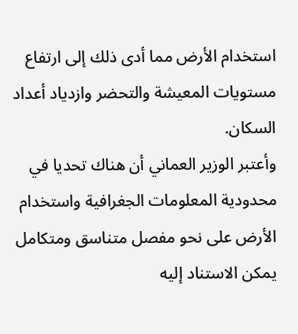استخدام الأرض مما أدى ذلك إلى ارتفاع مستويات المعيشة والتحضر وازدياد أعداد السكان.
وأعتبر الوزير العماني أن هناك تحديا في محدودية المعلومات الجغرافية واستخدام الأرض على نحو مفصل متناسق ومتكامل يمكن الاستناد إليه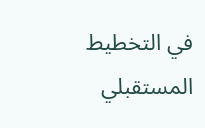في التخطيط المستقبلي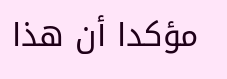مؤكدا أن هذا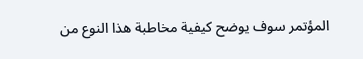المؤتمر سوف يوضح كيفية مخاطبة هذا النوع من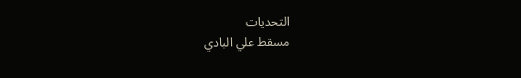التحديات
مسقط علي البادي